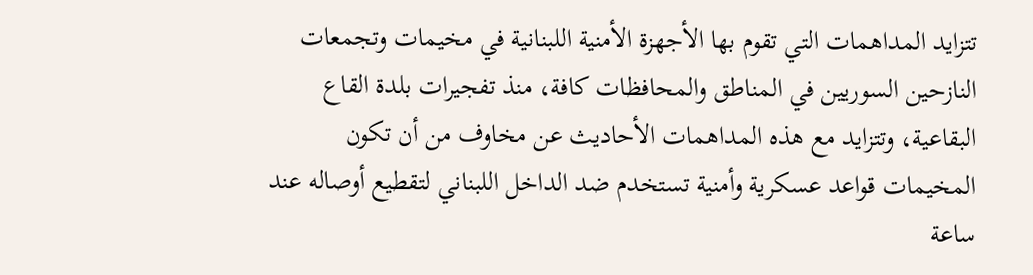تتزايد المداهمات التي تقوم بها الأجهزة الأمنية اللبنانية في مخيمات وتجمعات النازحين السوريين في المناطق والمحافظات كافة، منذ تفجيرات بلدة القاع البقاعية، وتتزايد مع هذه المداهمات الأحاديث عن مخاوف من أن تكون المخيمات قواعد عسكرية وأمنية تستخدم ضد الداخل اللبناني لتقطيع أوصاله عند ساعة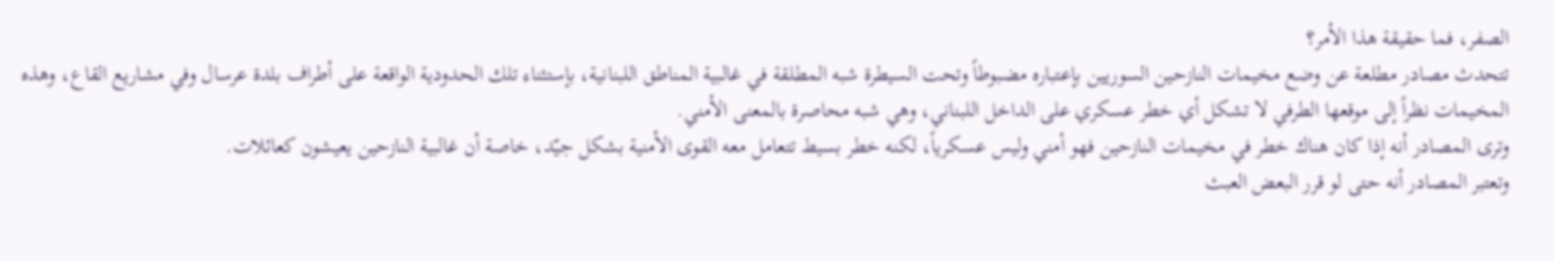الصفر، فما حقيقة هذا الأمر؟
تتحدث مصادر مطلعة عن وضع مخيمات النازحين السوريين بإعتباره مضبوطاً وتحت السيطرة شبه المطلقة في غالبية المناطق اللبنانية، بإستثناء تلك الحدودية الواقعة على أطراف بلدة عرسال وفي مشاريع القاع، وهذه المخيمات نظراً إلى موقعها الطرفي لا تشكل أي خطر عسكري على الداخل اللبناني، وهي شبه محاصرة بالمعنى الأمني.
وترى المصادر أنه إذا كان هناك خطر في مخيمات النازحين فهو أمني وليس عسكرياً، لكنه خطر بسيط تتعامل معه القوى الأمنية بشكل جيّد، خاصة أن غالبية النازحين يعيشون كعائلات.
وتعتبر المصادر أنه حتى لو قرر البعض العبث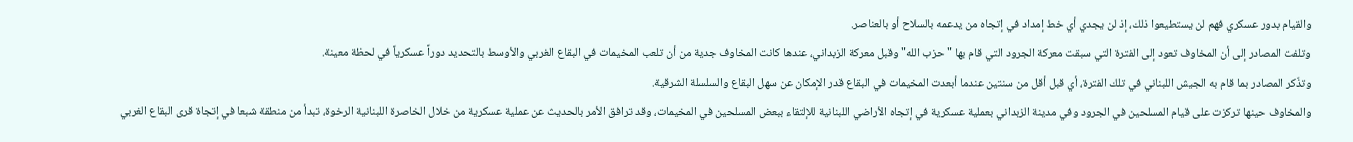والقيام بدور عسكري فهم لن يستطيعوا ذلك، إذ لن يجدي أي خط إمداد في إتجاه من يدعمه بالسلاح أو بالعناصر.
وتلفت المصادر إلى أن المخاوف تعود إلى الفترة التي سبقت معركة الجرود التي قام بها "حزب الله" وقبل معركة الزبداني، عندها كانت المخاوف جدية من أن تلعب المخيمات في البقاع الغربي والأوسط بالتحديد دوراً عسكرياً في لحظة معينة.
وتذّكر المصادر بما قام به الجيش اللبناني في تلك الفترة، أي قبل أقل من سنتين عندما أبعدت المخيمات في البقاع قدر الإمكان عن سهل البقاع والسلسلة الشرقية.
والمخاوف حينها تركزت على قيام المسلحين في الجرود وفي مدينة الزبداني بعملية عسكرية في إتجاه الأراضي اللبنانية للإلتقاء ببعض المسلحين في المخيمات، وقد ترافق الأمر بالحديث عن عملية عسكرية من خلال الخاصرة اللبنانية الرخوة، تبدأ من منطقة شبعا في إتجاة قرى البقاع الغربي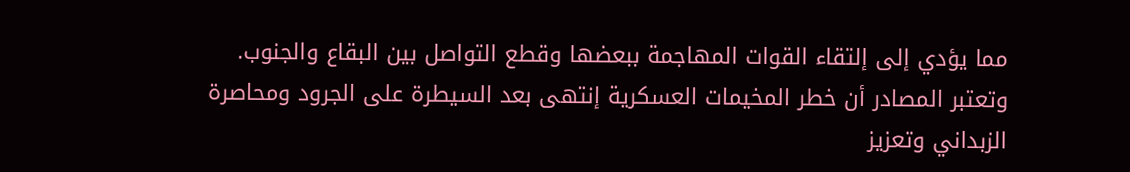مما يؤدي إلى إلتقاء القوات المهاجمة ببعضها وقطع التواصل بين البقاع والجنوب.
وتعتبر المصادر أن خطر المخيمات العسكرية إنتهى بعد السيطرة على الجرود ومحاصرة الزبداني وتعزيز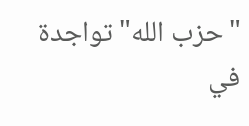"حزب الله" تواجدة في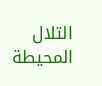التلال المحيطة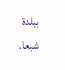ببلدة شبعا.